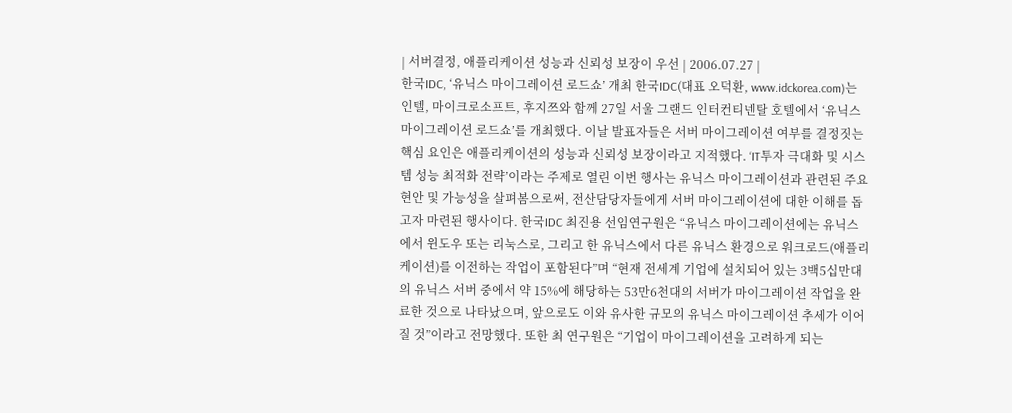| 서버결정, 애플리케이션 성능과 신뢰성 보장이 우선 | 2006.07.27 |
한국IDC, ‘유닉스 마이그레이션 로드쇼’ 개최 한국IDC(대표 오덕환, www.idckorea.com)는 인텔, 마이크로소프트, 후지쯔와 함께 27일 서울 그랜드 인터컨티넨탈 호텔에서 ‘유닉스 마이그레이션 로드쇼’를 개최했다. 이날 발표자들은 서버 마이그레이션 여부를 결정짓는 핵심 요인은 애플리케이션의 성능과 신뢰성 보장이라고 지적했다. ‘IT투자 극대화 및 시스템 성능 최적화 전략’이라는 주제로 열린 이번 행사는 유닉스 마이그레이션과 관련된 주요 현안 및 가능성을 살펴봄으로써, 전산담당자들에게 서버 마이그레이션에 대한 이해를 돕고자 마련된 행사이다. 한국IDC 최진용 선임연구원은 “유닉스 마이그레이션에는 유닉스에서 윈도우 또는 리눅스로, 그리고 한 유닉스에서 다른 유닉스 환경으로 워크로드(애플리케이션)를 이전하는 작업이 포함된다”며 “현재 전세계 기업에 설치되어 있는 3백5십만대의 유닉스 서버 중에서 약 15%에 해당하는 53만6천대의 서버가 마이그레이션 작업을 완료한 것으로 나타났으며, 앞으로도 이와 유사한 규모의 유닉스 마이그레이션 추세가 이어질 것”이라고 전망했다. 또한 최 연구원은 “기업이 마이그레이션을 고려하게 되는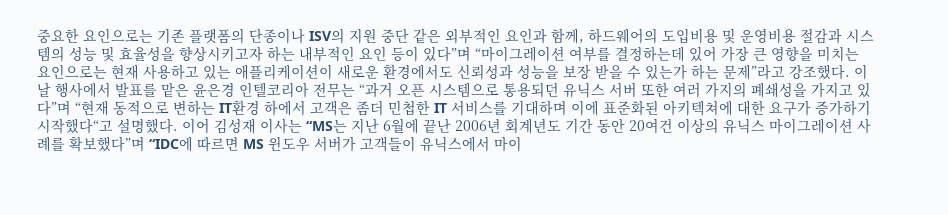중요한 요인으로는 기존 플랫폼의 단종이나 ISV의 지원 중단 같은 외부적인 요인과 함께, 하드웨어의 도입비용 및 운영비용 절감과 시스템의 성능 및 효율성을 향상시키고자 하는 내부적인 요인 등이 있다”며 “마이그레이션 여부를 결정하는데 있어 가장 큰 영향을 미치는 요인으로는 현재 사용하고 있는 애플리케이션이 새로운 환경에서도 신뢰성과 성능을 보장 받을 수 있는가 하는 문제”라고 강조했다. 이날 행사에서 발표를 맡은 윤은경 인텔코리아 전무는 “과거 오픈 시스템으로 통용되던 유닉스 서버 또한 여러 가지의 폐쇄성을 가지고 있다”며 “현재 동적으로 변하는 IT환경 하에서 고객은 좀더 민첩한 IT 서비스를 기대하며 이에 표준화된 아키텍쳐에 대한 요구가 증가하기 시작했다“고 설명했다. 이어 김성재 이사는 “MS는 지난 6월에 끝난 2006년 회계년도 기간 동안 20여건 이상의 유닉스 마이그레이션 사례를 확보했다”며 “IDC에 따르면 MS 윈도우 서버가 고객들이 유닉스에서 마이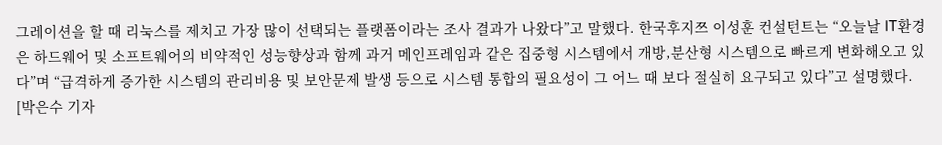그레이션을 할 때 리눅스를 제치고 가장 많이 선택되는 플랫폼이라는 조사 결과가 나왔다”고 말했다. 한국후지쯔 이성훈 컨설턴트는 “오늘날 IT환경은 하드웨어 및 소프트웨어의 비약적인 성능향상과 함께 과거 메인프레임과 같은 집중형 시스템에서 개방,분산형 시스템으로 빠르게 변화해오고 있다”며 “급격하게 증가한 시스템의 관리비용 및 보안문제 발생 등으로 시스템 통합의 필요성이 그 어느 때 보다 절실히 요구되고 있다”고 설명했다. [박은수 기자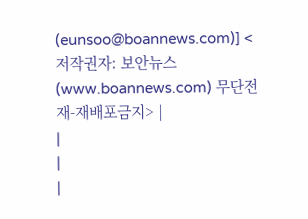(eunsoo@boannews.com)] <저작권자: 보안뉴스(www.boannews.com) 무단전재-재배포금지> |
|
|
|